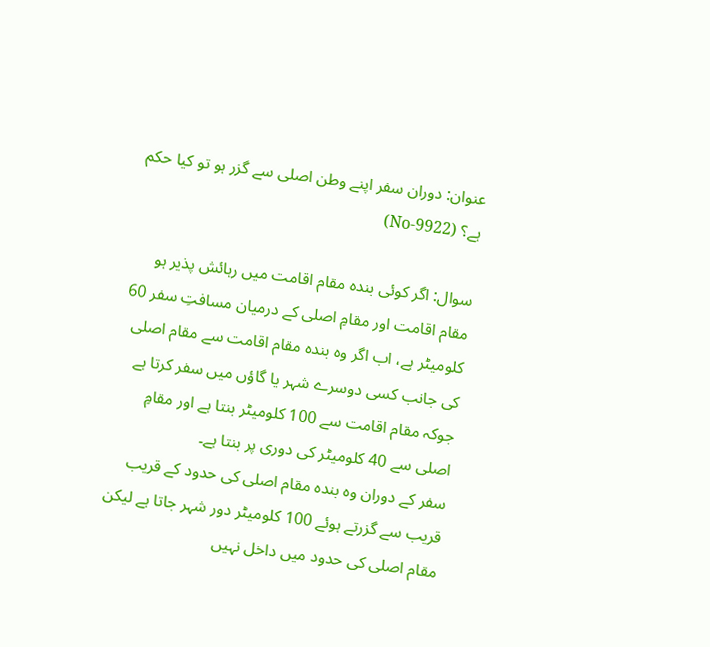عنوان: دوران سفر اپنے وطن اصلی سے گزر ہو تو کیا حکم ہے؟ (9922-No)

سوال: اگر کوئی بندہ مقام اقامت میں رہائش پذیر ہو مقام اقامت اور مقامِ اصلی کے درمیان مسافتِ سفر 60 کلومیٹر ہے، اب اگر وہ بندہ مقام اقامت سے مقام اصلی کی جانب کسی دوسرے شہر یا گاؤں میں سفر کرتا ہے جوکہ مقام اقامت سے 100 کلومیٹر بنتا ہے اور مقامِ اصلی سے 40 کلومیٹر کی دوری پر بنتا ہے۔
سفر کے دوران وہ بندہ مقام اصلی کی حدود کے قریب قریب سے گزرتے ہوئے 100 کلومیٹر دور شہر جاتا ہے لیکن مقام اصلی کی حدود میں داخل نہیں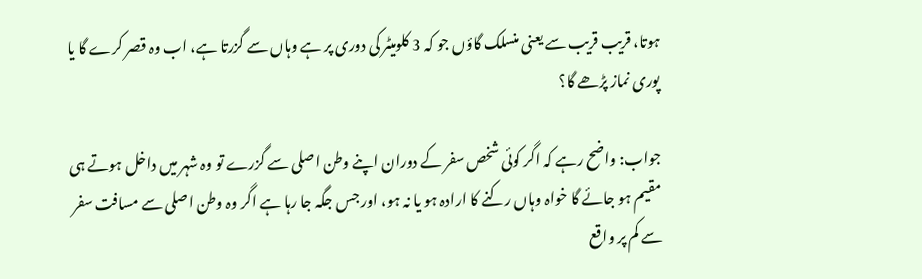ہوتا، قریب قریب سے یعنی منسلک گاؤں جو کہ 3 کلومیٹر کی دوری پر ہے وہاں سے گزرتا ہے، اب وہ قصر کرے گا یا پوری نماز پڑھے گا؟

جواب: واضح رہے کہ اگر کوئی شخص سفر کے دوران اپنے وطن اصلی سے گزرے تو وہ شہر میں داخل ہوتے ہی مقیم ہو جائے گا خواہ وہاں رکنے کا ارادہ ہو یا نہ ہو، اور جس جگہ جا رہا ہے اگر وہ وطن اصلی سے مسافت سفر سے کم پر واقع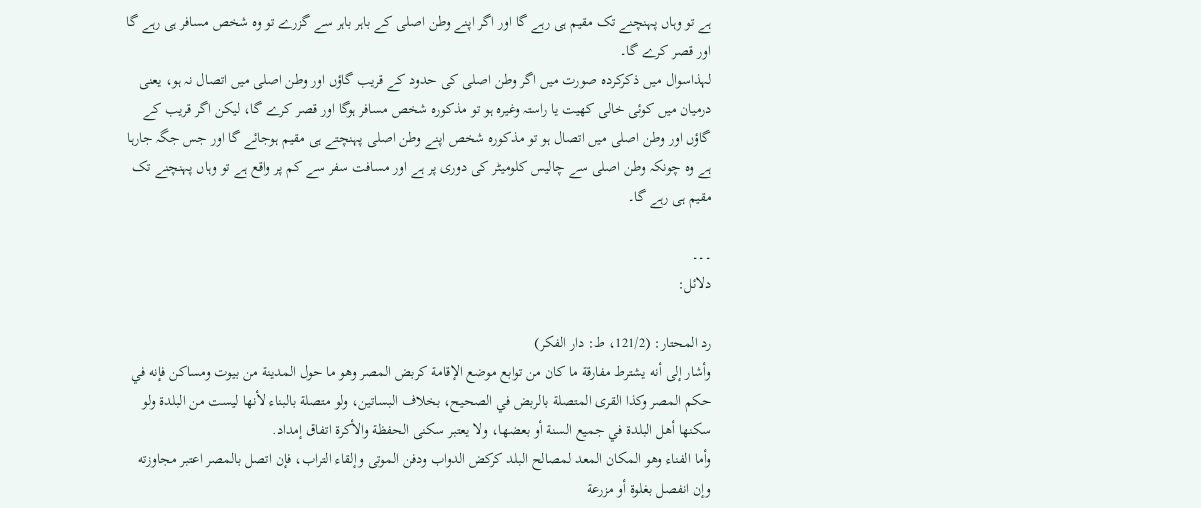ہے تو وہاں پہنچنے تک مقیم ہی رہے گا اور اگر اپنے وطن اصلی کے باہر باہر سے گزرے تو وہ شخص مسافر ہی رہے گا اور قصر کرے گا۔
لہذاسوال میں ذکرکردہ صورت میں اگر وطن اصلی کی حدود کے قریب گاؤں اور وطن اصلی میں اتصال نہ ہو، یعنی درمیان میں کوئی خالی کھیت یا راستہ وغیرہ ہو تو مذکورہ شخص مسافر ہوگا اور قصر کرے گا، لیکن اگر قریب کے گاؤں اور وطن اصلی میں اتصال ہو تو مذکورہ شخص اپنے وطن اصلی پہنچتے ہی مقیم ہوجائے گا اور جس جگہ جارہا ہے وہ چونکہ وطن اصلی سے چالیس کلومیٹر کی دوری پر ہے اور مسافت سفر سے کم پر واقع ہے تو وہاں پہنچنے تک مقیم ہی رہے گا۔

۔۔۔
دلائل:

رد المحتار: (121/2، ط: دار الفکر)
وأشار إلى أنه يشترط مفارقة ما كان من توابع موضع الإقامة كربض المصر وهو ما حول المدينة من بيوت ومساكن فإنه في حكم المصر وكذا القرى المتصلة بالربض في الصحيح، بخلاف البساتين، ولو متصلة بالبناء لأنها ليست من البلدة ولو سكنها أهل البلدة في جميع السنة أو بعضها، ولا يعتبر سكنى الحفظة والأكرة اتفاق إمداد.
وأما الفناء وهو المكان المعد لمصالح البلد كركض الدواب ودفن الموتى وإلقاء التراب، فإن اتصل بالمصر اعتبر مجاوزته وإن انفصل بغلوة أو مزرعة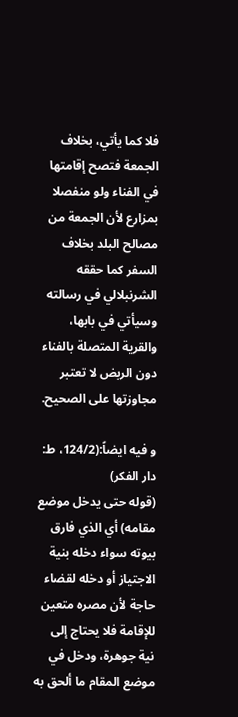فلا كما يأتي، بخلاف الجمعة فتصح إقامتها في الفناء ولو منفصلا بمزارع لأن الجمعة من مصالح البلد بخلاف السفر كما حققه الشرنبلالي في رسالته وسيأتي في بابها، والقرية المتصلة بالفناء دون الربض لا تعتبر مجاوزتها على الصحيح.

و فیه ایضاً:(124/2، ط: دار الفکر)
(قوله حتى يدخل موضع مقامه) أي الذي فارق بيوته سواء دخله بنية الاجتياز أو دخله لقضاء حاجة لأن مصره متعين للإقامة فلا يحتاج إلى نية جوهرة، ودخل في موضع المقام ما ألحق به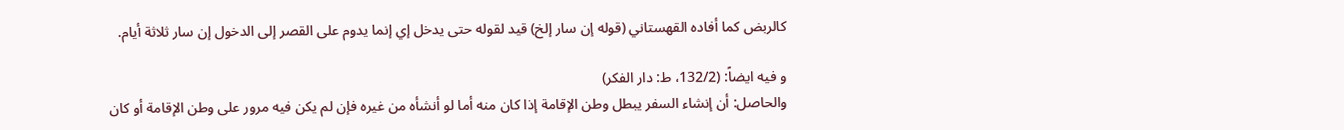كالربض كما أفاده القهستاني (قوله إن سار إلخ) قيد لقوله حتى يدخل إي إنما يدوم على القصر إلى الدخول إن سار ثلاثة أيام.

و فیه ایضاً: (132/2، ط: دار الفکر)
والحاصل: أن إنشاء السفر يبطل وطن الإقامة إذا كان منه أما لو أنشأه من غيره فإن لم يكن فيه مرور على وطن الإقامة أو كان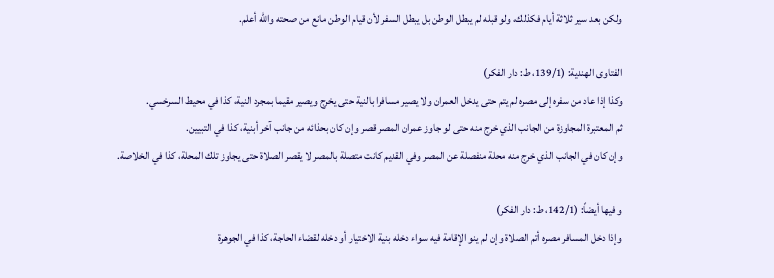ولكن بعد سير ثلاثة أيام فكذلك، ولو قبله لم يبطل الوطن بل يبطل السفر لأن قيام الوطن مانع من صحته والله أعلم.

الفتاوی الهندية: (139/1، ط: دار الفكر)
وكذا إذا عاد من سفره إلى مصره لم يتم حتى يدخل العمران ولا يصير مسافرا بالنية حتى يخرج ويصير مقيما بمجرد النية، كذا في محيط السرخسي.
ثم المعتبرة المجاوزة من الجانب الذي خرج منه حتى لو جاوز عمران المصر قصر وإن كان بحذائه من جانب آخر أبنية، كذا في التبيين.
وإن كان في الجانب الذي خرج منه محلة منفصلة عن المصر وفي القديم كانت متصلة بالمصر لا يقصر الصلاة حتى يجاوز تلك المحلة، كذا في الخلاصة.

و فيها أيضاً: (142/1، ط: دار الفکر)
وإذا دخل المسافر مصره أتم الصلاة وإن لم ينو الإقامة فيه سواء دخله بنية الاختيار أو دخله لقضاء الحاجة، كذا في الجوهرة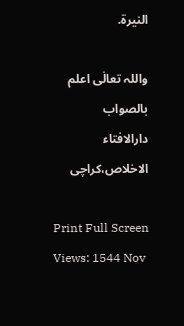النيرة.

واللہ تعالٰی اعلم بالصواب
دارالافتاء الاخلاص،کراچی

Print Full Screen Views: 1544 Nov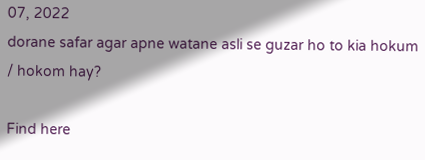07, 2022
dorane safar agar apne watane asli se guzar ho to kia hokum / hokom hay?

Find here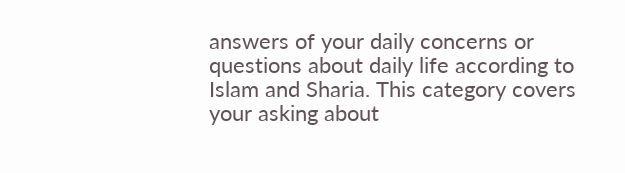answers of your daily concerns or questions about daily life according to Islam and Sharia. This category covers your asking about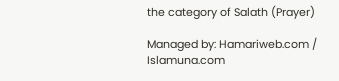the category of Salath (Prayer)

Managed by: Hamariweb.com / Islamuna.com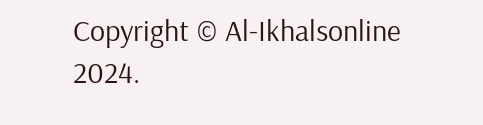Copyright © Al-Ikhalsonline 2024.